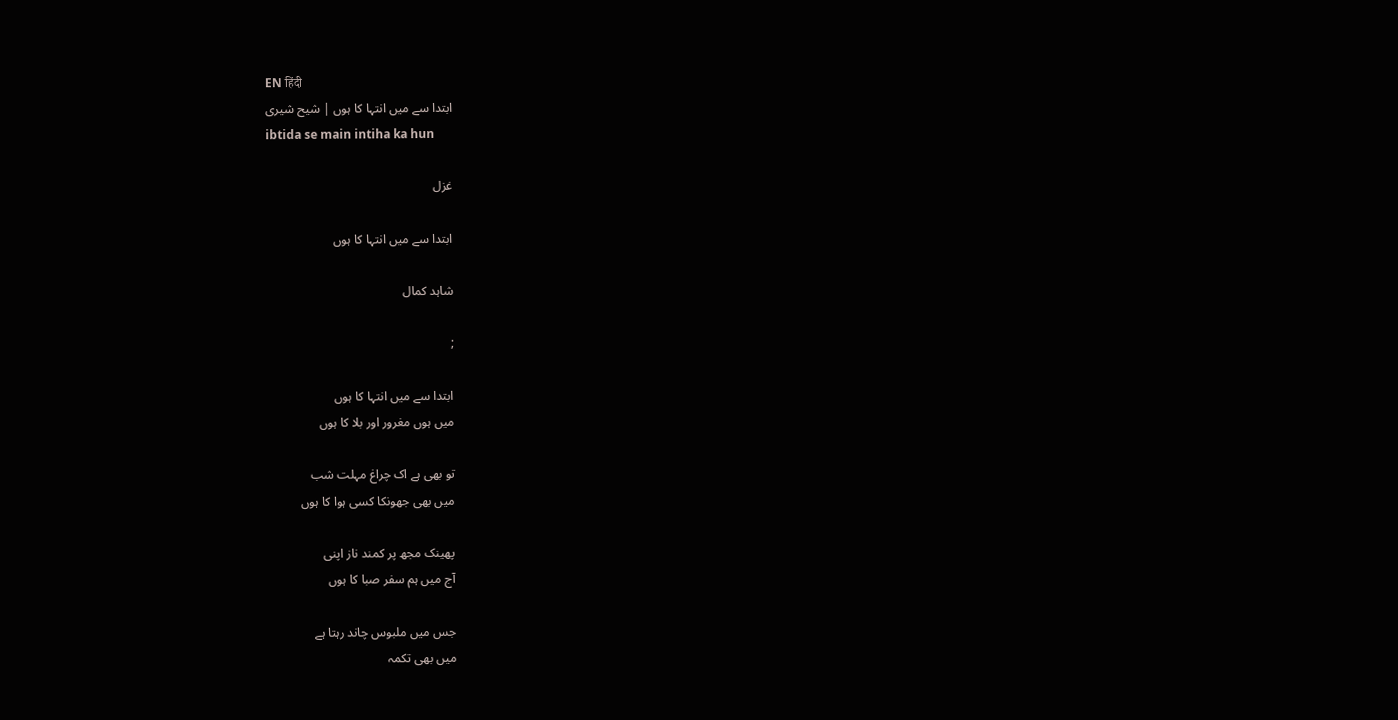EN हिंदी
ابتدا سے میں انتہا کا ہوں | شیح شیری
ibtida se main intiha ka hun

غزل

ابتدا سے میں انتہا کا ہوں

شاہد کمال

;

ابتدا سے میں انتہا کا ہوں
میں ہوں مغرور اور بلا کا ہوں

تو بھی ہے اک چراغ مہلت شب
میں بھی جھونکا کسی ہوا کا ہوں

پھینک مجھ پر کمند ناز اپنی
آج میں ہم سفر صبا کا ہوں

جس میں ملبوس چاند رہتا ہے
میں بھی تکمہ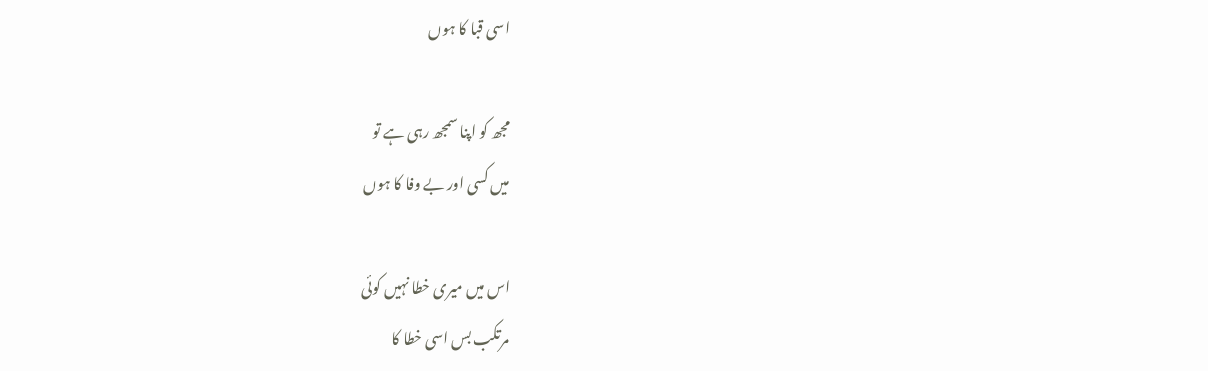اسی قبا کا ہوں

مجھ کو اپنا سمجھ رہی ہے تو
میں کسی اور بے وفا کا ہوں

اس میں میری خطا نہیں کوئی
مرتکب بس اسی خطا کا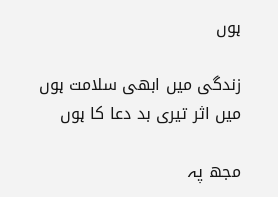ہوں

زندگی میں ابھی سلامت ہوں
میں اثر تیری بد دعا کا ہوں

مجھ پہ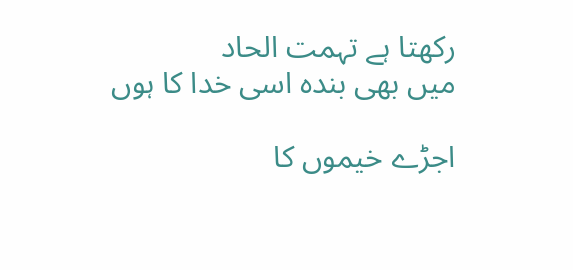رکھتا ہے تہمت الحاد
میں بھی بندہ اسی خدا کا ہوں

اجڑے خیموں کا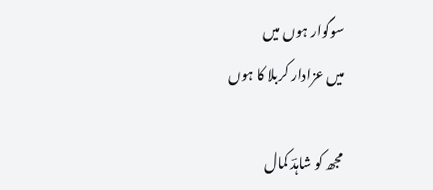سوگوار ہوں میں
میں عزادار کربلا کا ہوں

مجھ کو شاہدؔ کمال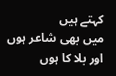کہتے ہیں
میں بھی شاعر ہوں اور بلا کا ہوں